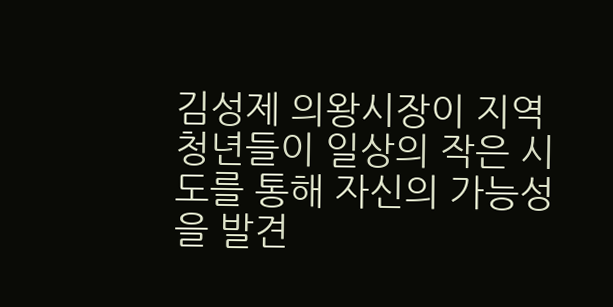김성제 의왕시장이 지역 청년들이 일상의 작은 시도를 통해 자신의 가능성을 발견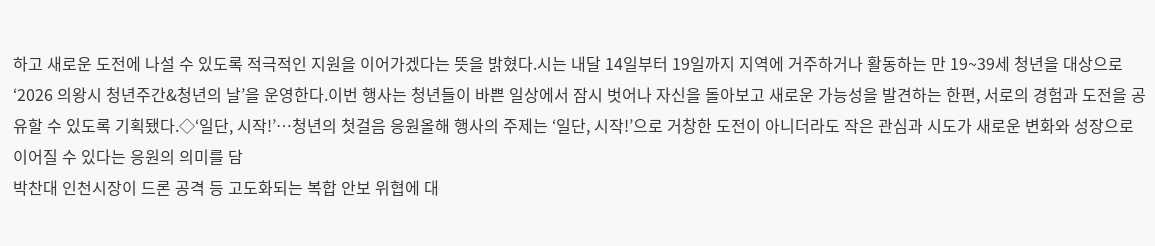하고 새로운 도전에 나설 수 있도록 적극적인 지원을 이어가겠다는 뜻을 밝혔다.시는 내달 14일부터 19일까지 지역에 거주하거나 활동하는 만 19~39세 청년을 대상으로 ‘2026 의왕시 청년주간&청년의 날’을 운영한다.이번 행사는 청년들이 바쁜 일상에서 잠시 벗어나 자신을 돌아보고 새로운 가능성을 발견하는 한편, 서로의 경험과 도전을 공유할 수 있도록 기획됐다.◇‘일단, 시작!’…청년의 첫걸음 응원올해 행사의 주제는 ‘일단, 시작!’으로 거창한 도전이 아니더라도 작은 관심과 시도가 새로운 변화와 성장으로 이어질 수 있다는 응원의 의미를 담
박찬대 인천시장이 드론 공격 등 고도화되는 복합 안보 위협에 대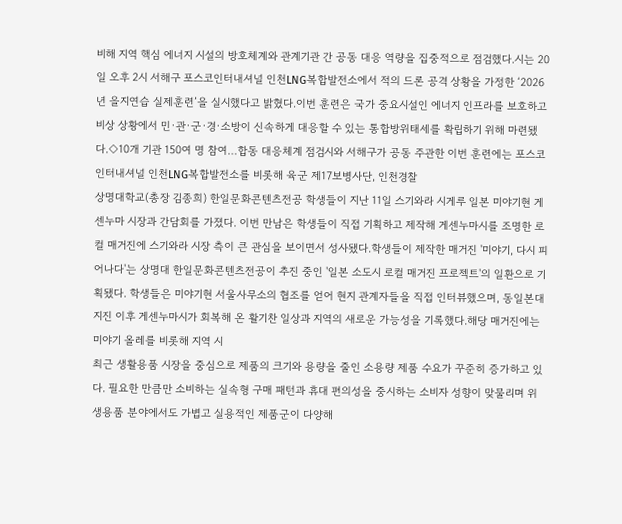비해 지역 핵심 에너지 시설의 방호체계와 관계기관 간 공동 대응 역량을 집중적으로 점검했다.시는 20일 오후 2시 서해구 포스코인터내셔널 인천LNG복합발전소에서 적의 드론 공격 상황을 가정한 ‘2026년 을지연습 실제훈련’을 실시했다고 밝혔다.이번 훈련은 국가 중요시설인 에너지 인프라를 보호하고 비상 상황에서 민·관·군·경·소방이 신속하게 대응할 수 있는 통합방위태세를 확립하기 위해 마련됐다.◇10개 기관 150여 명 참여…합동 대응체계 점검시와 서해구가 공동 주관한 이번 훈련에는 포스코인터내셔널 인천LNG복합발전소를 비롯해 육군 제17보병사단, 인천경찰
상명대학교(총장 김종희) 한일문화콘텐츠전공 학생들이 지난 11일 스기와라 시게루 일본 미야기현 게센누마 시장과 간담회를 가졌다. 이번 만남은 학생들이 직접 기획하고 제작해 게센누마시를 조명한 로컬 매거진에 스기와라 시장 측이 큰 관심을 보이면서 성사됐다.학생들이 제작한 매거진 '미야기, 다시 피어나다'는 상명대 한일문화콘텐츠전공이 추진 중인 '일본 소도시 로컬 매거진 프로젝트'의 일환으로 기획됐다. 학생들은 미야기현 서울사무소의 협조를 얻어 현지 관계자들을 직접 인터뷰했으며, 동일본대지진 이후 게센누마시가 회복해 온 활기찬 일상과 지역의 새로운 가능성을 기록했다.해당 매거진에는 미야기 올레를 비롯해 지역 시
최근 생활용품 시장을 중심으로 제품의 크기와 용량을 줄인 소용량 제품 수요가 꾸준히 증가하고 있다. 필요한 만큼만 소비하는 실속형 구매 패턴과 휴대 편의성을 중시하는 소비자 성향이 맞물리며 위생용품 분야에서도 가볍고 실용적인 제품군이 다양해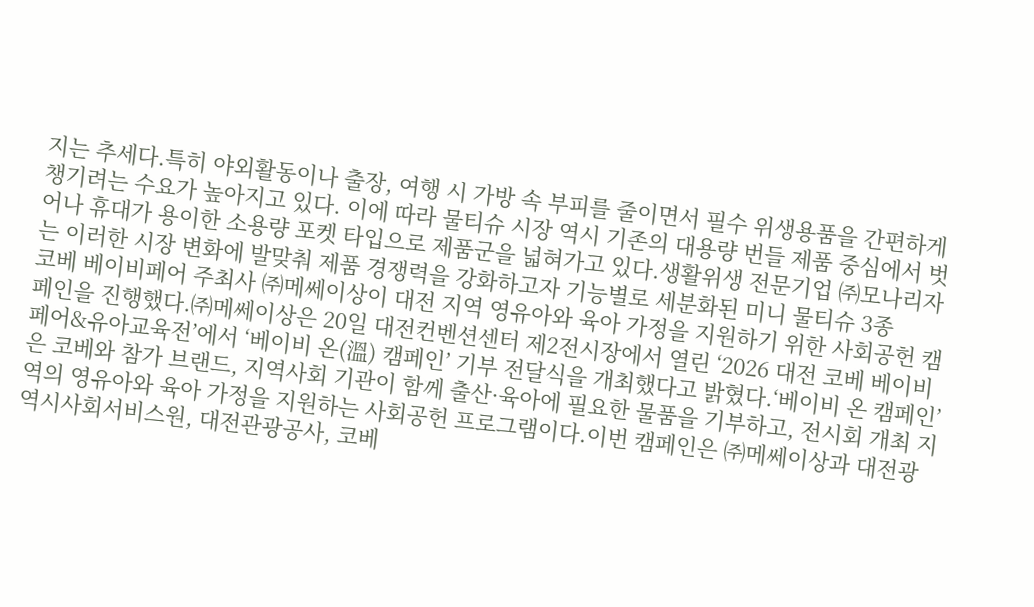지는 추세다.특히 야외활동이나 출장, 여행 시 가방 속 부피를 줄이면서 필수 위생용품을 간편하게 챙기려는 수요가 높아지고 있다. 이에 따라 물티슈 시장 역시 기존의 대용량 번들 제품 중심에서 벗어나 휴대가 용이한 소용량 포켓 타입으로 제품군을 넓혀가고 있다.생활위생 전문기업 ㈜모나리자는 이러한 시장 변화에 발맞춰 제품 경쟁력을 강화하고자 기능별로 세분화된 미니 물티슈 3종
코베 베이비페어 주최사 ㈜메쎄이상이 대전 지역 영유아와 육아 가정을 지원하기 위한 사회공헌 캠페인을 진행했다.㈜메쎄이상은 20일 대전컨벤션센터 제2전시장에서 열린 ‘2026 대전 코베 베이비페어&유아교육전’에서 ‘베이비 온(溫) 캠페인’ 기부 전달식을 개최했다고 밝혔다.‘베이비 온 캠페인’은 코베와 참가 브랜드, 지역사회 기관이 함께 출산·육아에 필요한 물품을 기부하고, 전시회 개최 지역의 영유아와 육아 가정을 지원하는 사회공헌 프로그램이다.이번 캠페인은 ㈜메쎄이상과 대전광역시사회서비스원, 대전관광공사, 코베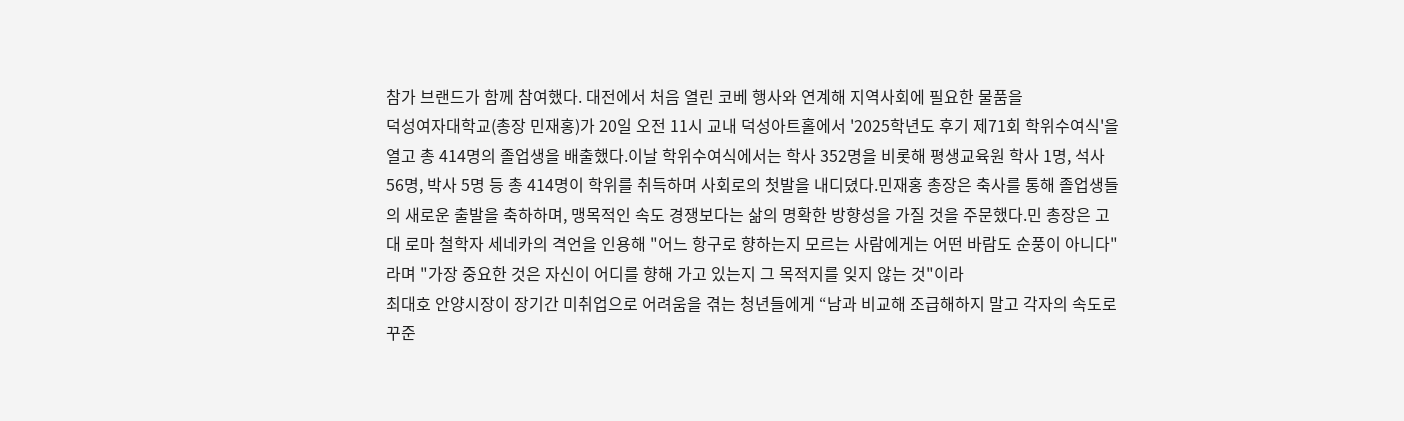참가 브랜드가 함께 참여했다. 대전에서 처음 열린 코베 행사와 연계해 지역사회에 필요한 물품을
덕성여자대학교(총장 민재홍)가 20일 오전 11시 교내 덕성아트홀에서 '2025학년도 후기 제71회 학위수여식'을 열고 총 414명의 졸업생을 배출했다.이날 학위수여식에서는 학사 352명을 비롯해 평생교육원 학사 1명, 석사 56명, 박사 5명 등 총 414명이 학위를 취득하며 사회로의 첫발을 내디뎠다.민재홍 총장은 축사를 통해 졸업생들의 새로운 출발을 축하하며, 맹목적인 속도 경쟁보다는 삶의 명확한 방향성을 가질 것을 주문했다.민 총장은 고대 로마 철학자 세네카의 격언을 인용해 "어느 항구로 향하는지 모르는 사람에게는 어떤 바람도 순풍이 아니다"라며 "가장 중요한 것은 자신이 어디를 향해 가고 있는지 그 목적지를 잊지 않는 것"이라
최대호 안양시장이 장기간 미취업으로 어려움을 겪는 청년들에게 “남과 비교해 조급해하지 말고 각자의 속도로 꾸준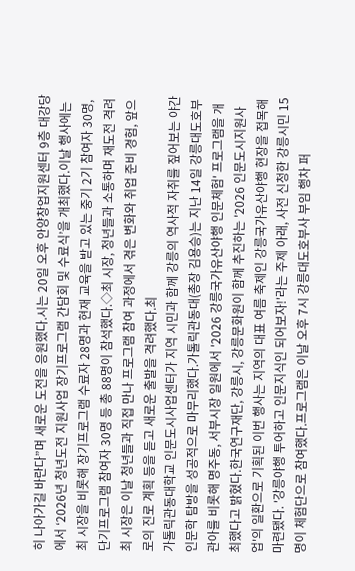히 나아가길 바란다”며 새로운 도전을 응원했다.시는 20일 오후 안양창업지원센터 9층 대강당에서 ‘2026년 청년도전 지원사업 장기프로그램 간담회 및 수료식’을 개최했다.이날 행사에는 최 시장을 비롯해 장기프로그램 수료자 28명과 현재 교육을 받고 있는 중기 2기 참여자 30명, 단기프로그램 참여자 30명 등 총 88명이 참석했다.◇최 시장, 청년들과 소통하며 재도전 격려최 시장은 이날 청년들과 직접 만나 프로그램 참여 과정에서 겪은 변화와 취업 준비 경험, 앞으로의 진로 계획 등을 듣고 새로운 출발을 격려했다.최
가톨릭관동대학교 인문도시사업센터가 지역 시민과 함께 강릉의 역사적 자취를 짚어보는 야간 인문학 탐방을 성공적으로 마무리했다.가톨릭관동대(총장 김용승)는 지난 14일 강릉대도호부관아를 비롯해 명주동, 서부시장 일원에서 '2026 강릉국가유산야행 인문체험' 프로그램을 개최했다고 밝혔다.한국연구재단, 강릉시, 강릉문화원이 함께 추진하는 '2026 인문도시지원사업'의 일환으로 기획된 이번 행사는 지역의 대표 여름 축제인 강릉국가유산야행 현장을 접목해 마련됐다. '강릉야행 투어하고 인문지식인 되어보자!'라는 주제 아래, 사전 신청한 강릉시민 15명이 체험단으로 참여했다.프로그램은 이날 오후 7시 강릉대도호부사 부임 행차 퍼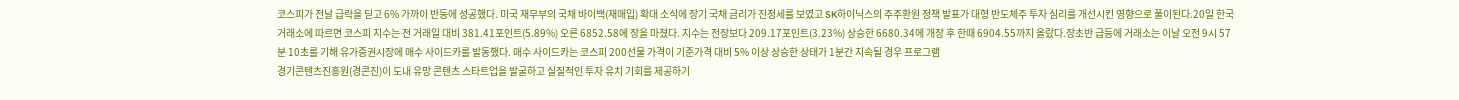코스피가 전날 급락을 딛고 6% 가까이 반등에 성공했다. 미국 재무부의 국채 바이백(재매입) 확대 소식에 장기 국채 금리가 진정세를 보였고 SK하이닉스의 주주환원 정책 발표가 대형 반도체주 투자 심리를 개선시킨 영향으로 풀이된다.20일 한국거래소에 따르면 코스피 지수는 전 거래일 대비 381.41포인트(5.89%) 오른 6852.58에 장을 마쳤다. 지수는 전장보다 209.17포인트(3.23%) 상승한 6680.34에 개장 후 한때 6904.55까지 올랐다.장초반 급등에 거래소는 이날 오전 9시 57분 10초를 기해 유가증권시장에 매수 사이드카를 발동했다. 매수 사이드카는 코스피 200선물 가격이 기준가격 대비 5% 이상 상승한 상태가 1분간 지속될 경우 프로그램
경기콘텐츠진흥원(경콘진)이 도내 유망 콘텐츠 스타트업을 발굴하고 실질적인 투자 유치 기회를 제공하기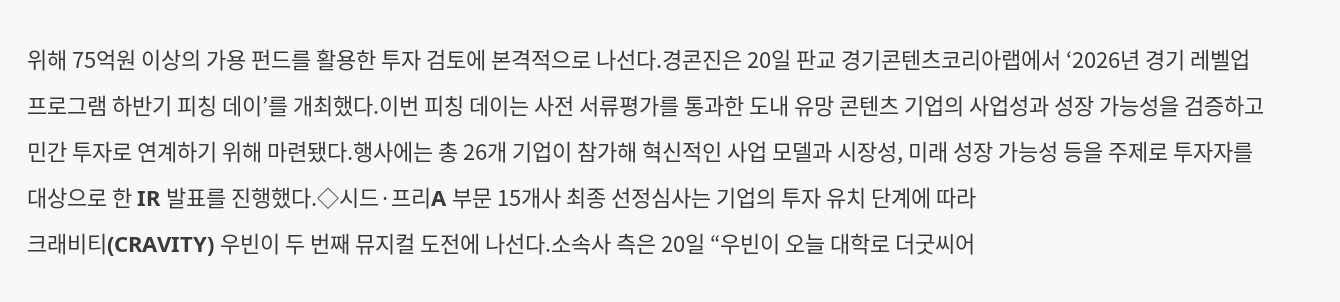위해 75억원 이상의 가용 펀드를 활용한 투자 검토에 본격적으로 나선다.경콘진은 20일 판교 경기콘텐츠코리아랩에서 ‘2026년 경기 레벨업 프로그램 하반기 피칭 데이’를 개최했다.이번 피칭 데이는 사전 서류평가를 통과한 도내 유망 콘텐츠 기업의 사업성과 성장 가능성을 검증하고 민간 투자로 연계하기 위해 마련됐다.행사에는 총 26개 기업이 참가해 혁신적인 사업 모델과 시장성, 미래 성장 가능성 등을 주제로 투자자를 대상으로 한 IR 발표를 진행했다.◇시드·프리A 부문 15개사 최종 선정심사는 기업의 투자 유치 단계에 따라
크래비티(CRAVITY) 우빈이 두 번째 뮤지컬 도전에 나선다.소속사 측은 20일 “우빈이 오늘 대학로 더굿씨어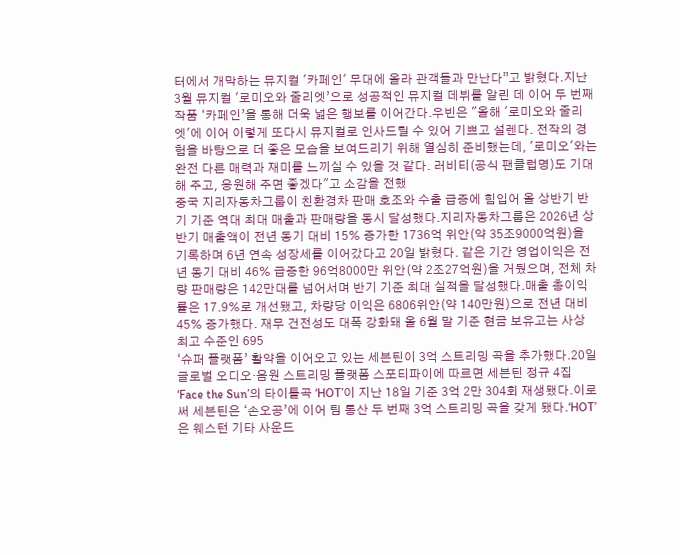터에서 개막하는 뮤지컬 '카페인' 무대에 올라 관객들과 만난다”고 밝혔다.지난 3월 뮤지컬 '로미오와 줄리엣’으로 성공적인 뮤지컬 데뷔를 알린 데 이어 두 번째 작품 ‘카페인’을 통해 더욱 넓은 행보를 이어간다.우빈은 "올해 '로미오와 줄리엣'에 이어 이렇게 또다시 뮤지컬로 인사드릴 수 있어 기쁘고 설렌다. 전작의 경험을 바탕으로 더 좋은 모습을 보여드리기 위해 열심히 준비했는데, '로미오'와는 완전 다른 매력과 재미를 느끼실 수 있을 것 같다. 러비티(공식 팬클럽명)도 기대해 주고, 응원해 주면 좋겠다"고 소감을 전했
중국 지리자동차그룹이 친환경차 판매 호조와 수출 급증에 힘입어 올 상반기 반기 기준 역대 최대 매출과 판매량을 동시 달성했다.지리자동차그룹은 2026년 상반기 매출액이 전년 동기 대비 15% 증가한 1736억 위안(약 35조9000억원)을 기록하며 6년 연속 성장세를 이어갔다고 20일 밝혔다. 같은 기간 영업이익은 전년 동기 대비 46% 급증한 96억8000만 위안(약 2조27억원)을 거뒀으며, 전체 차량 판매량은 142만대를 넘어서며 반기 기준 최대 실적을 달성했다.매출 총이익률은 17.9%로 개선됐고, 차량당 이익은 6806위안(약 140만원)으로 전년 대비 45% 증가했다. 재무 건전성도 대폭 강화돼 올 6월 말 기준 현금 보유고는 사상 최고 수준인 695
‘슈퍼 플랫폼’ 활약을 이어오고 있는 세븐틴이 3억 스트리밍 곡을 추가했다.20일 글로벌 오디오·음원 스트리밍 플랫폼 스포티파이에 따르면 세븐틴 정규 4집 ‘Face the Sun’의 타이틀곡 ‘HOT’이 지난 18일 기준 3억 2만 304회 재생됐다.이로써 세븐틴은 ‘손오공’에 이어 팀 통산 두 번째 3억 스트리밍 곡을 갖게 됐다.‘HOT’은 웨스턴 기타 사운드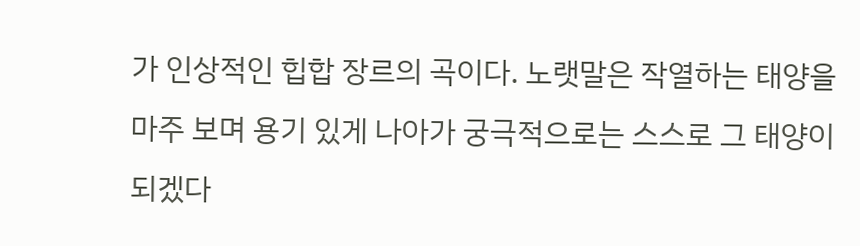가 인상적인 힙합 장르의 곡이다. 노랫말은 작열하는 태양을 마주 보며 용기 있게 나아가 궁극적으로는 스스로 그 태양이 되겠다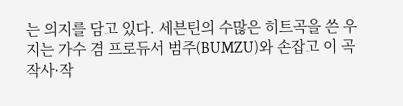는 의지를 담고 있다. 세븐틴의 수많은 히트곡을 쓴 우지는 가수 겸 프로듀서 범주(BUMZU)와 손잡고 이 곡 작사·작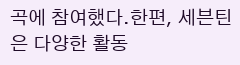곡에 참여했다.한편, 세븐틴은 다양한 활동